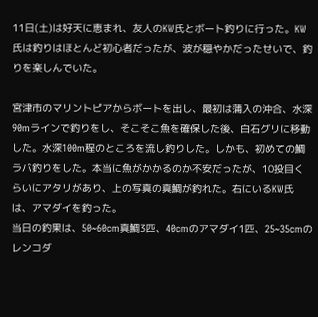11日(土)は好天に恵まれ、友人のKW氏とボート釣りに行った。KW氏は釣りはほとんど初心者だったが、波が穏やかだったせいで、釣りを楽しんでいた。

宮津市のマリントピアからボートを出し、最初は蒲入の沖合、水深90mラインで釣りをし、そこそこ魚を確保した後、白石グリに移動した。水深100m程のところを流し釣りした。しかも、初めての鯛ラバ釣りをした。本当に魚がかかるのか不安だったが、10投目くらいにアタリがあり、上の写真の真鯛が釣れた。右にいるKW氏は、アマダイを釣った。
当日の釣果は、50~60cm真鯛3匹、40cmのアマダイ1匹、25~35cmのレンコダ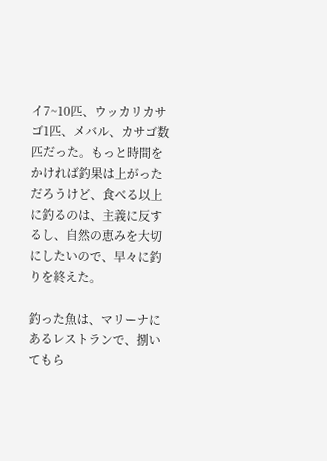イ7~10匹、ウッカリカサゴ1匹、メバル、カサゴ数匹だった。もっと時間をかければ釣果は上がっただろうけど、食べる以上に釣るのは、主義に反するし、自然の恵みを大切にしたいので、早々に釣りを終えた。

釣った魚は、マリーナにあるレストランで、捌いてもら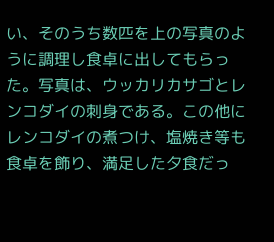い、そのうち数匹を上の写真のように調理し食卓に出してもらった。写真は、ウッカリカサゴとレンコダイの刺身である。この他にレンコダイの煮つけ、塩焼き等も食卓を飾り、満足した夕食だっ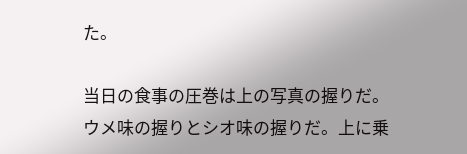た。

当日の食事の圧巻は上の写真の握りだ。ウメ味の握りとシオ味の握りだ。上に乗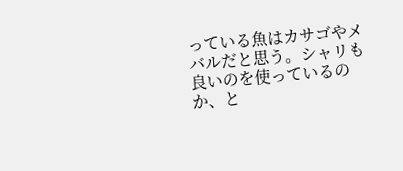っている魚はカサゴやメバルだと思う。シャリも良いのを使っているのか、と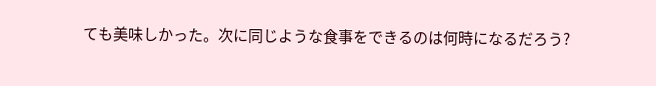ても美味しかった。次に同じような食事をできるのは何時になるだろう?